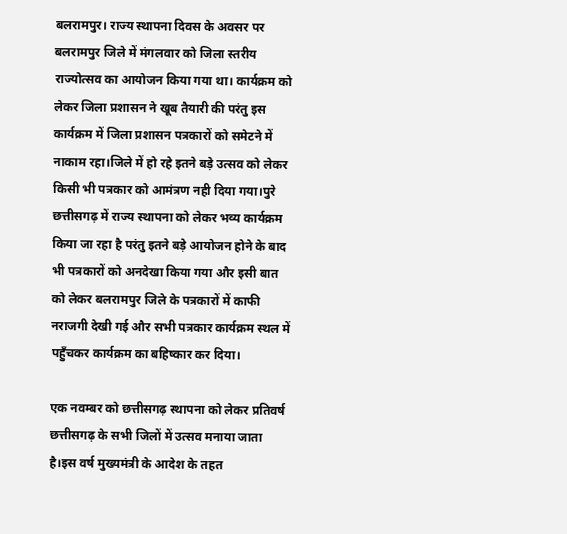बलरामपुर। राज्य स्थापना दिवस के अवसर पर बलरामपुर जिले में मंगलवार को जिला स्तरीय राज्योत्सव का आयोजन किया गया था। कार्यक्रम को लेकर जिला प्रशासन ने खूब तैयारी की परंतु इस कार्यक्रम में जिला प्रशासन पत्रकारों को समेटने में नाकाम रहा।जिले में हो रहे इतने बड़े उत्सव को लेकर किसी भी पत्रकार को आमंत्रण नही दिया गया।पुरे छत्तीसगढ़ में राज्य स्थापना को लेकर भव्य कार्यक्रम किया जा रहा है परंतु इतने बड़े आयोजन होने के बाद भी पत्रकारों को अनदेखा किया गया और इसी बात को लेकर बलरामपुर जिले के पत्रकारों में काफी नराजगी देखी गई और सभी पत्रकार कार्यक्रम स्थल में पहुँचकर कार्यक्रम का बहिष्कार कर दिया।

एक नवम्बर को छत्तीसगढ़ स्थापना को लेकर प्रतिवर्ष छत्तीसगढ़ के सभी जिलों में उत्सव मनाया जाता है।इस वर्ष मुख्यमंत्री के आदेश के तहत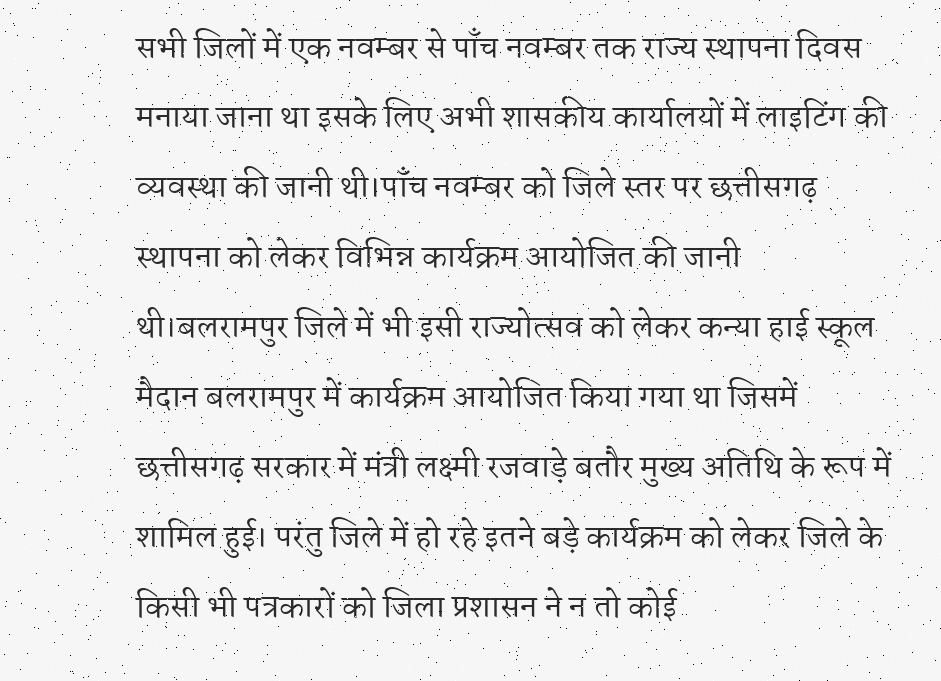सभी जिलों में एक नवम्बर से पाँच नवम्बर तक राज्य स्थापना दिवस मनाया जाना था इसके लिए अभी शासकीय कार्यालयों में लाइटिंग की व्यवस्था की जानी थी।पाँच नवम्बर को जिले स्तर पर छत्तीसगढ़ स्थापना को लेकर विभिन्न कार्यक्रम आयोजित की जानी थी।बलरामपुर जिले में भी इसी राज्योत्सव को लेकर कन्या हाई स्कूल मैदान बलरामपुर में कार्यक्रम आयोजित किया गया था जिसमें छत्तीसगढ़ सरकार में मंत्री लक्ष्मी रजवाड़े बतौर मुख्य अतिथि के रूप में शामिल हुई। परंतु जिले में हो रहे इतने बड़े कार्यक्रम को लेकर जिले के किसी भी पत्रकारों को जिला प्रशासन ने न तो कोई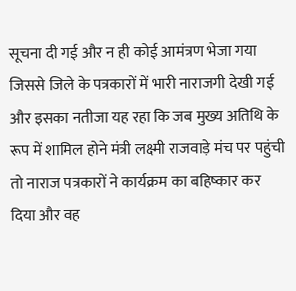सूचना दी गई और न ही कोई आमंत्रण भेजा गया जिससे जिले के पत्रकारों में भारी नाराजगी देखी गई और इसका नतीजा यह रहा कि जब मुख्य अतिथि के रूप में शामिल होने मंत्री लक्ष्मी राजवाड़े मंच पर पहुंची तो नाराज पत्रकारों ने कार्यक्रम का बहिष्कार कर दिया और वह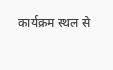कार्यक्रम स्थल से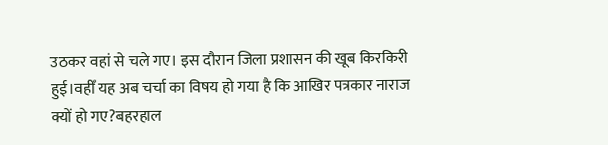उठकर वहां से चले गए। इस दौरान जिला प्रशासन की खूब किरकिरी हुई।वहीँ यह अब चर्चा का विषय हो गया है कि आखिर पत्रकार नाराज क्यों हो गए?बहरहाल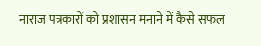नाराज पत्रकारों को प्रशासन मनाने में कैसे सफल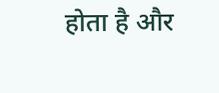होता है और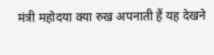मंत्री महोदया क्या रुख अपनाती हैं यह देखने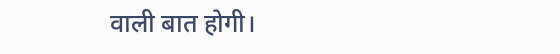वाली बात होगी।